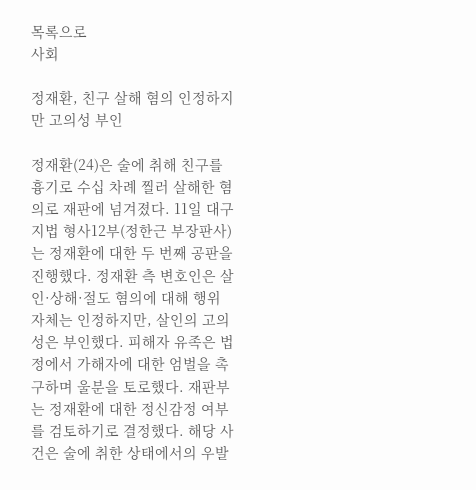목록으로
사회

정재환, 친구 살해 혐의 인정하지만 고의성 부인

정재환(24)은 술에 취해 친구를 흉기로 수십 차례 찔러 살해한 혐의로 재판에 넘겨졌다. 11일 대구지법 형사12부(정한근 부장판사)는 정재환에 대한 두 번째 공판을 진행했다. 정재환 측 변호인은 살인·상해·절도 혐의에 대해 행위 자체는 인정하지만, 살인의 고의성은 부인했다. 피해자 유족은 법정에서 가해자에 대한 엄벌을 촉구하며 울분을 토로했다. 재판부는 정재환에 대한 정신감정 여부를 검토하기로 결정했다. 해당 사건은 술에 취한 상태에서의 우발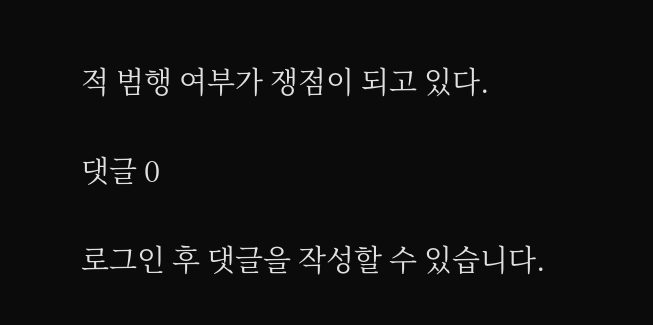적 범행 여부가 쟁점이 되고 있다.

댓글 0

로그인 후 댓글을 작성할 수 있습니다.